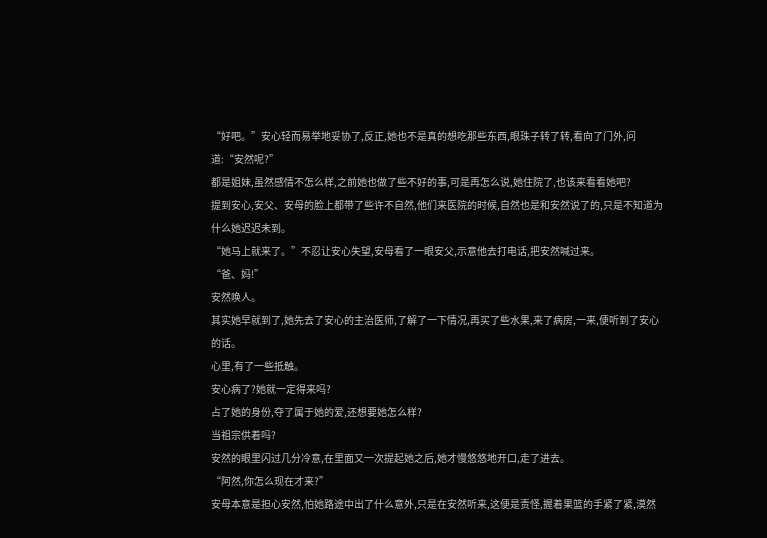“好吧。”安心轻而易举地妥协了,反正,她也不是真的想吃那些东西,眼珠子转了转,看向了门外,问道:“安然呢?”
都是姐妹,虽然感情不怎么样,之前她也做了些不好的事,可是再怎么说,她住院了,也该来看看她吧?
提到安心,安父、安母的脸上都带了些许不自然,他们来医院的时候,自然也是和安然说了的,只是不知道为什么她迟迟未到。
“她马上就来了。”不忍让安心失望,安母看了一眼安父,示意他去打电话,把安然喊过来。
“爸、妈!”
安然唤人。
其实她早就到了,她先去了安心的主治医师,了解了一下情况,再买了些水果,来了病房,一来,便听到了安心的话。
心里,有了一些抵触。
安心病了?她就一定得来吗?
占了她的身份,夺了属于她的爱,还想要她怎么样?
当祖宗供着吗?
安然的眼里闪过几分冷意,在里面又一次提起她之后,她才慢悠悠地开口,走了进去。
“阿然,你怎么现在才来?”
安母本意是担心安然,怕她路途中出了什么意外,只是在安然听来,这便是责怪,握着果篮的手紧了紧,漠然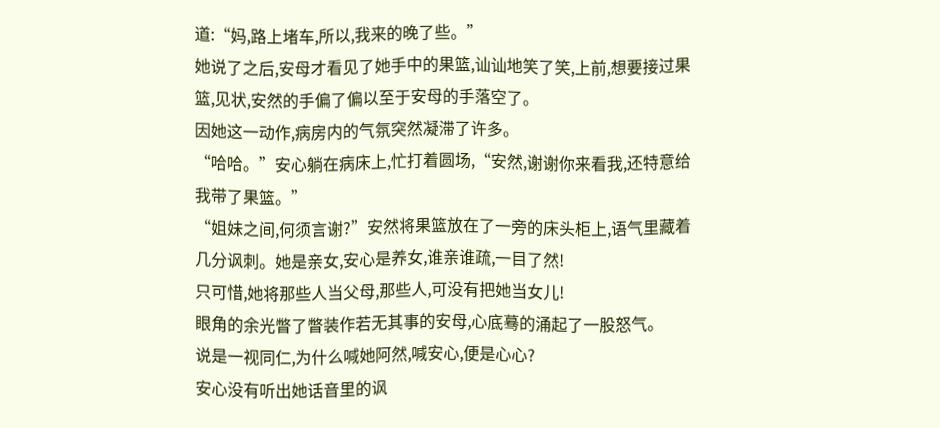道:“妈,路上堵车,所以,我来的晚了些。”
她说了之后,安母才看见了她手中的果篮,讪讪地笑了笑,上前,想要接过果篮,见状,安然的手偏了偏以至于安母的手落空了。
因她这一动作,病房内的气氛突然凝滞了许多。
“哈哈。”安心躺在病床上,忙打着圆场,“安然,谢谢你来看我,还特意给我带了果篮。”
“姐妹之间,何须言谢?”安然将果篮放在了一旁的床头柜上,语气里藏着几分讽刺。她是亲女,安心是养女,谁亲谁疏,一目了然!
只可惜,她将那些人当父母,那些人,可没有把她当女儿!
眼角的余光瞥了瞥装作若无其事的安母,心底蓦的涌起了一股怒气。
说是一视同仁,为什么喊她阿然,喊安心,便是心心?
安心没有听出她话音里的讽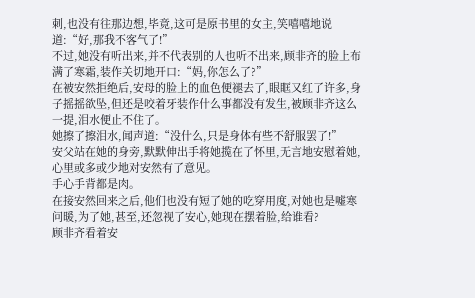刺,也没有往那边想,毕竟,这可是原书里的女主,笑嘻嘻地说道:“好,那我不客气了!”
不过,她没有听出来,并不代表别的人也听不出来,顾非齐的脸上布满了寒霜,装作关切地开口:“妈,你怎么了?”
在被安然拒绝后,安母的脸上的血色便褪去了,眼眶又红了许多,身子摇摇欲坠,但还是咬着牙装作什么事都没有发生,被顾非齐这么一提,泪水便止不住了。
她擦了擦泪水,闻声道:“没什么,只是身体有些不舒服罢了!”
安父站在她的身旁,默默伸出手将她揽在了怀里,无言地安慰着她,心里或多或少地对安然有了意见。
手心手背都是肉。
在接安然回来之后,他们也没有短了她的吃穿用度,对她也是嘘寒问暖,为了她,甚至,还忽视了安心,她现在摆着脸,给谁看?
顾非齐看着安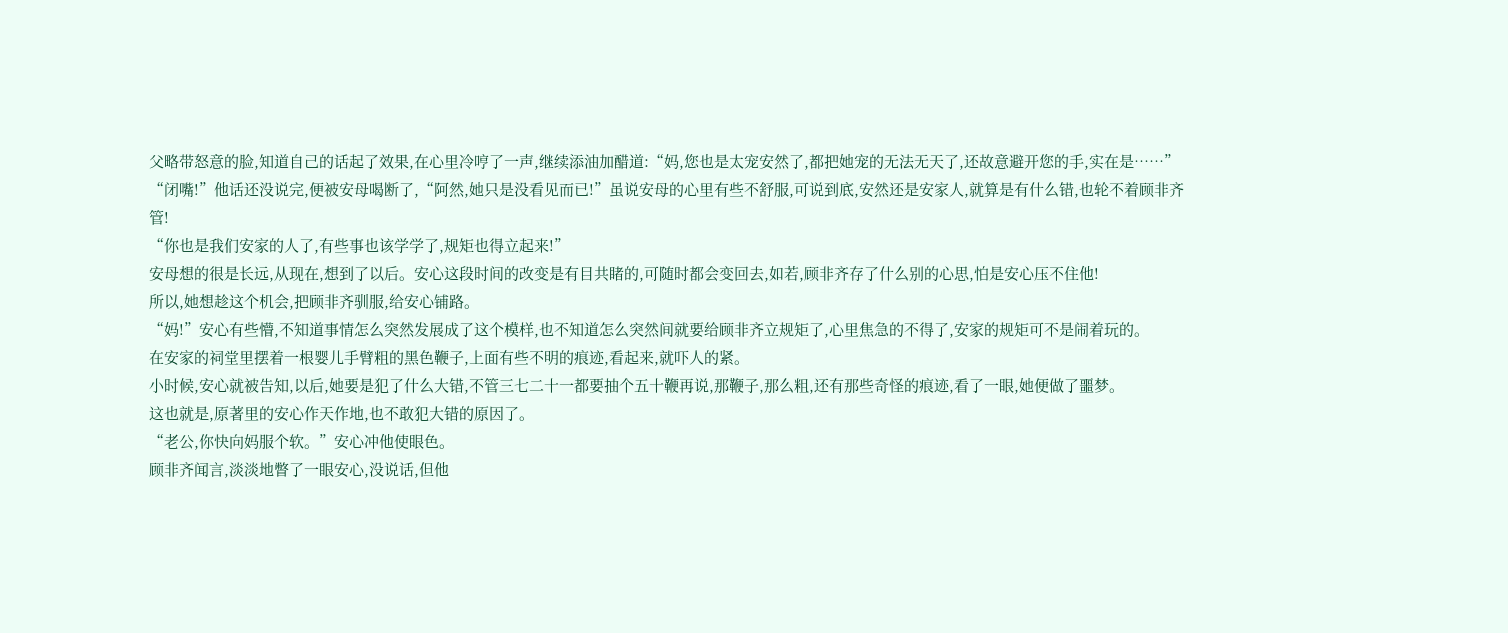父略带怒意的脸,知道自己的话起了效果,在心里冷哼了一声,继续添油加醋道:“妈,您也是太宠安然了,都把她宠的无法无天了,还故意避开您的手,实在是……”
“闭嘴!”他话还没说完,便被安母喝断了,“阿然,她只是没看见而已!”虽说安母的心里有些不舒服,可说到底,安然还是安家人,就算是有什么错,也轮不着顾非齐管!
“你也是我们安家的人了,有些事也该学学了,规矩也得立起来!”
安母想的很是长远,从现在,想到了以后。安心这段时间的改变是有目共睹的,可随时都会变回去,如若,顾非齐存了什么别的心思,怕是安心压不住他!
所以,她想趁这个机会,把顾非齐驯服,给安心铺路。
“妈!”安心有些懵,不知道事情怎么突然发展成了这个模样,也不知道怎么突然间就要给顾非齐立规矩了,心里焦急的不得了,安家的规矩可不是闹着玩的。
在安家的祠堂里摆着一根婴儿手臂粗的黑色鞭子,上面有些不明的痕迹,看起来,就吓人的紧。
小时候,安心就被告知,以后,她要是犯了什么大错,不管三七二十一都要抽个五十鞭再说,那鞭子,那么粗,还有那些奇怪的痕迹,看了一眼,她便做了噩梦。
这也就是,原著里的安心作天作地,也不敢犯大错的原因了。
“老公,你快向妈服个软。”安心冲他使眼色。
顾非齐闻言,淡淡地瞥了一眼安心,没说话,但他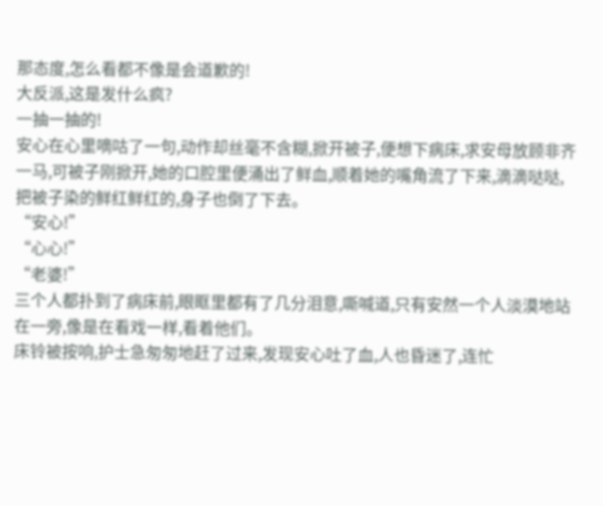那态度,怎么看都不像是会道歉的!
大反派,这是发什么疯?
一抽一抽的!
安心在心里嘀咕了一句,动作却丝毫不含糊,掀开被子,便想下病床,求安母放顾非齐一马,可被子刚掀开,她的口腔里便涌出了鲜血,顺着她的嘴角流了下来,滴滴哒哒,把被子染的鲜红鲜红的,身子也倒了下去。
“安心!”
“心心!”
“老婆!”
三个人都扑到了病床前,眼眶里都有了几分泪意,嘶喊道,只有安然一个人淡漠地站在一旁,像是在看戏一样,看着他们。
床铃被按响,护士急匆匆地赶了过来,发现安心吐了血,人也昏迷了,连忙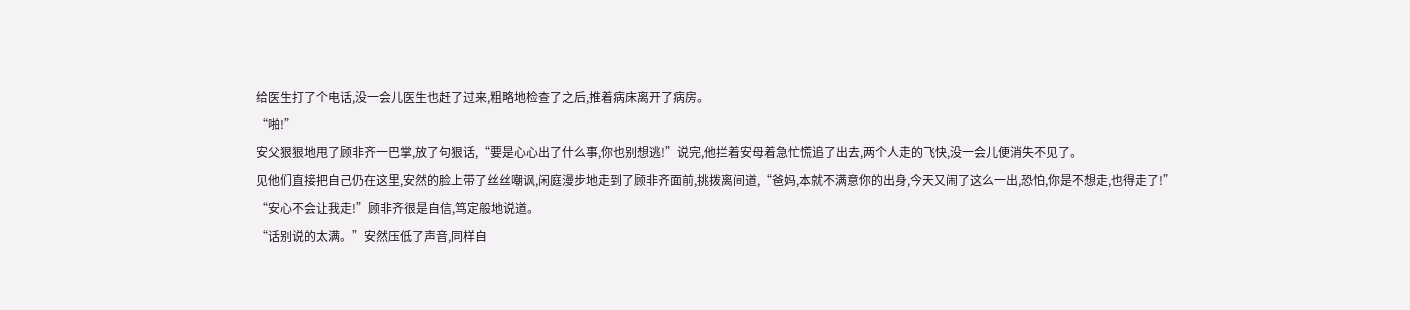给医生打了个电话,没一会儿医生也赶了过来,粗略地检查了之后,推着病床离开了病房。
“啪!”
安父狠狠地甩了顾非齐一巴掌,放了句狠话,“要是心心出了什么事,你也别想逃!”说完,他拦着安母着急忙慌追了出去,两个人走的飞快,没一会儿便消失不见了。
见他们直接把自己仍在这里,安然的脸上带了丝丝嘲讽,闲庭漫步地走到了顾非齐面前,挑拨离间道,“爸妈,本就不满意你的出身,今天又闹了这么一出,恐怕,你是不想走,也得走了!”
“安心不会让我走!”顾非齐很是自信,笃定般地说道。
“话别说的太满。”安然压低了声音,同样自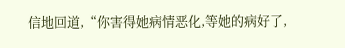信地回道,“你害得她病情恶化,等她的病好了,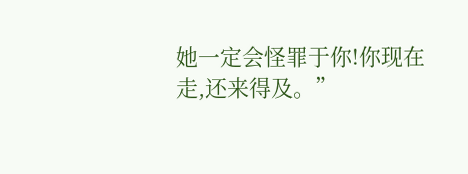她一定会怪罪于你!你现在走,还来得及。”